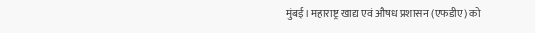मुंबई। महाराष्ट्र खाद्य एवं औषध प्रशासन (एफडीए) को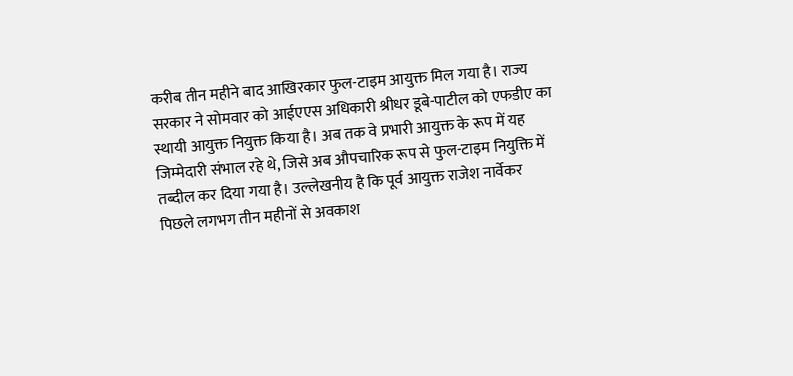करीब तीन महीने बाद आखिरकार फुल-टाइम आयुक्त मिल गया है। राज्य सरकार ने सोमवार को आईएएस अधिकारी श्रीधर डूबे-पाटील को एफडीए का स्थायी आयुक्त नियुक्त किया है। अब तक वे प्रभारी आयुक्त के रूप में यह जिम्मेदारी संभाल रहे थे, जिसे अब औपचारिक रूप से फुल-टाइम नियुक्ति में तब्दील कर दिया गया है। उल्लेखनीय है कि पूर्व आयुक्त राजेश नार्वेकर पिछले लगभग तीन महीनों से अवकाश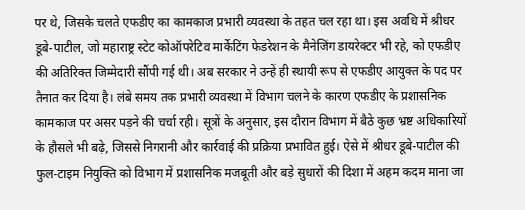पर थे, जिसके चलते एफडीए का कामकाज प्रभारी व्यवस्था के तहत चल रहा था। इस अवधि में श्रीधर डूबे-पाटील, जो महाराष्ट्र स्टेट कोऑपरेटिव मार्केटिंग फेडरेशन के मैनेजिंग डायरेक्टर भी रहे, को एफडीए की अतिरिक्त जिम्मेदारी सौंपी गई थी। अब सरकार ने उन्हें ही स्थायी रूप से एफडीए आयुक्त के पद पर तैनात कर दिया है। लंबे समय तक प्रभारी व्यवस्था में विभाग चलने के कारण एफडीए के प्रशासनिक कामकाज पर असर पड़ने की चर्चा रही। सूत्रों के अनुसार, इस दौरान विभाग में बैठे कुछ भ्रष्ट अधिकारियों के हौसले भी बढ़े, जिससे निगरानी और कार्रवाई की प्रक्रिया प्रभावित हुई। ऐसे में श्रीधर डूबे-पाटील की फुल-टाइम नियुक्ति को विभाग में प्रशासनिक मजबूती और बड़े सुधारों की दिशा में अहम कदम माना जा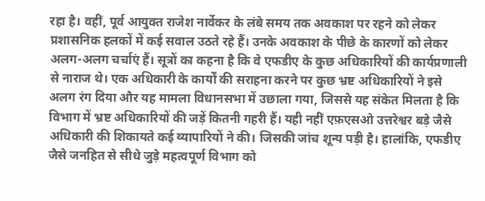रहा है। वहीं, पूर्व आयुक्त राजेश नार्वेकर के लंबे समय तक अवकाश पर रहने को लेकर प्रशासनिक हलकों में कई सवाल उठते रहे हैं। उनके अवकाश के पीछे के कारणों को लेकर अलग-अलग चर्चाएं हैं। सूत्रों का कहना है कि वे एफडीए के कुछ अधिकारियों की कार्यप्रणाली से नाराज थे। एक अधिकारी के कार्यों की सराहना करने पर कुछ भ्रष्ट अधिकारियों ने इसे अलग रंग दिया और यह मामला विधानसभा में उछाला गया, जिससे यह संकेत मिलता है कि विभाग में भ्रष्ट अधिकारियों की जड़ें कितनी गहरी हैं। यही नहीं एफ़एसओ उत्तरेश्वर बड़े जैसे अधिकारी की शिकायते कई व्यापारियों ने की। जिसकी जांच शून्य पड़ी है। हालांकि, एफडीए जैसे जनहित से सीधे जुड़े महत्वपूर्ण विभाग को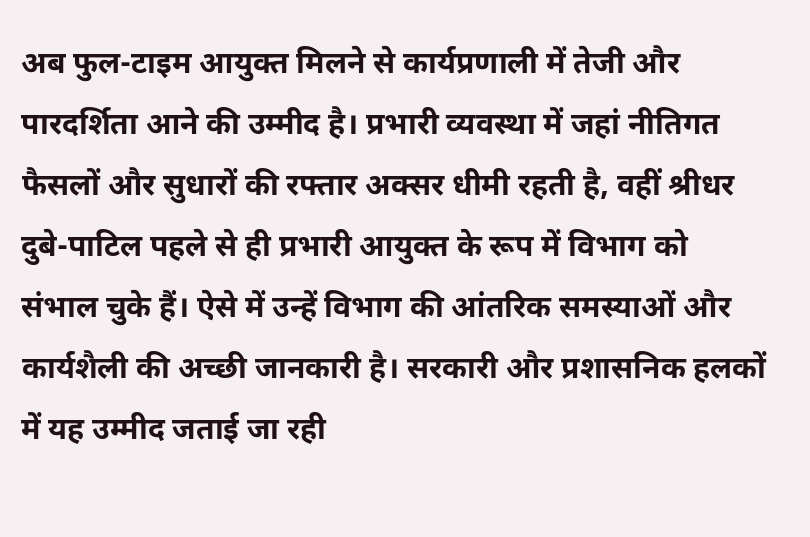अब फुल-टाइम आयुक्त मिलने से कार्यप्रणाली में तेजी और पारदर्शिता आने की उम्मीद है। प्रभारी व्यवस्था में जहां नीतिगत फैसलों और सुधारों की रफ्तार अक्सर धीमी रहती है, वहीं श्रीधर दुबे-पाटिल पहले से ही प्रभारी आयुक्त के रूप में विभाग को संभाल चुके हैं। ऐसे में उन्हें विभाग की आंतरिक समस्याओं और कार्यशैली की अच्छी जानकारी है। सरकारी और प्रशासनिक हलकों में यह उम्मीद जताई जा रही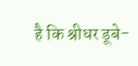है कि श्रीधर डूबे-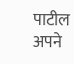पाटील अपने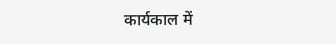कार्यकाल में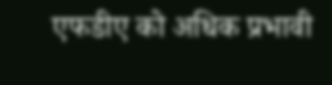एफडीए को अधिक प्रभावी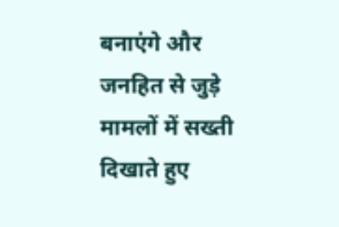बनाएंगे और जनहित से जुड़े मामलों में सख्ती दिखाते हुए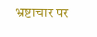भ्रष्टाचार पर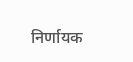निर्णायक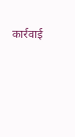कार्रवाई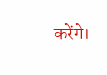करेंगे।